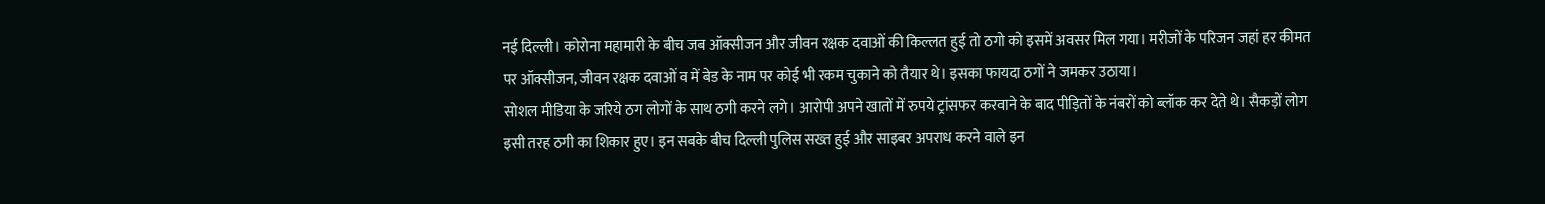नई दिल्ली। कोरोना महामारी के बीच जब ऑक्सीजन और जीवन रक्षक दवाओं की किल्लत हुई तो ठगो को इसमें अवसर मिल गया। मरीजों के परिजन जहां हर कीमत पर ऑक्सीजन, जीवन रक्षक दवाओं व में बेड के नाम पर कोई भी रकम चुकाने को तैयार थे। इसका फायदा ठगों ने जमकर उठाया।
सोशल मीडिया के जरिये ठग लोगों के साथ ठगी करने लगे। आरोपी अपने खातों में रुपये ट्रांसफर करवाने के बाद पीड़ितों के नंबरों को ब्लॉक कर देते थे। सैकड़ों लोग इसी तरह ठगी का शिकार हुए। इन सबके बीच दिल्ली पुलिस सख्त हुई और साइबर अपराध करने वाले इन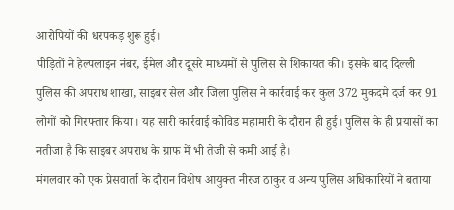आरोपियों की धरपकड़ शुरू हुई।
पीड़ितों ने हेल्पलाइन नंबर, ईमेल और दूसरे माध्यमों से पुलिस से शिकायत की। इसके बाद दिल्ली पुलिस की अपराध शाखा, साइबर सेल और जिला पुलिस ने कार्रवाई कर कुल 372 मुकदमे दर्ज कर 91 लोगों को गिरफ्तार किया। यह सारी कार्रवाई कोविड महामारी के दौरान ही हुई। पुलिस के ही प्रयासों का नतीजा है कि साइबर अपराध के ग्राफ में भी तेजी से कमी आई है।
मंगलवार को एक प्रेसवार्ता के दौरान विशेष आयुक्त नीरज ठाकुर व अन्य पुलिस अधिकारियों ने बताया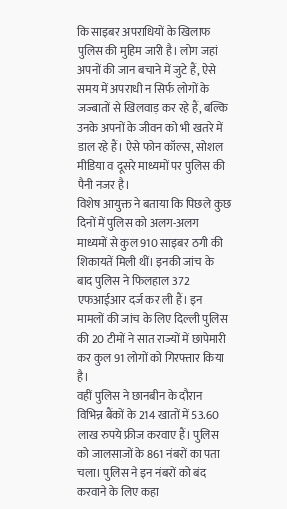कि साइबर अपराधियों के खिलाफ पुलिस की मुहिम जारी है। लोग जहां अपनों की जान बचाने में जुटे हैं, ऐसे समय में अपराधी न सिर्फ लोगों के जज्बातों से खिलवाड़ कर रहे हैं, बल्कि उनके अपनों के जीवन को भी खतरे में डाल रहे हैं। ऐसे फोन कॉल्स, सोशल मीडिया व दूसरे माध्यमों पर पुलिस की पैनी नजर है।
विशेष आयुक्त ने बताया कि पिछले कुछ दिनों में पुलिस को अलग-अलग माध्यमों से कुल 910 साइबर ठगी की शिकायतें मिली थीं। इनकी जांच के बाद पुलिस ने फिलहाल 372 एफआईआर दर्ज कर ली हैं। इन मामलों की जांच के लिए दिल्ली पुलिस की 20 टीमों ने सात राज्यों में छापेमारी कर कुल 91 लोगों को गिरफ्तार किया है।
वहीं पुलिस ने छानबीन के दौरान विभिन्न बैंकों के 214 खातों में 53.60 लाख रुपये फ्रीज करवाए हैं। पुलिस को जालसाजों के 861 नंबरों का पता चला। पुलिस ने इन नंबरों को बंद करवाने के लिए कहा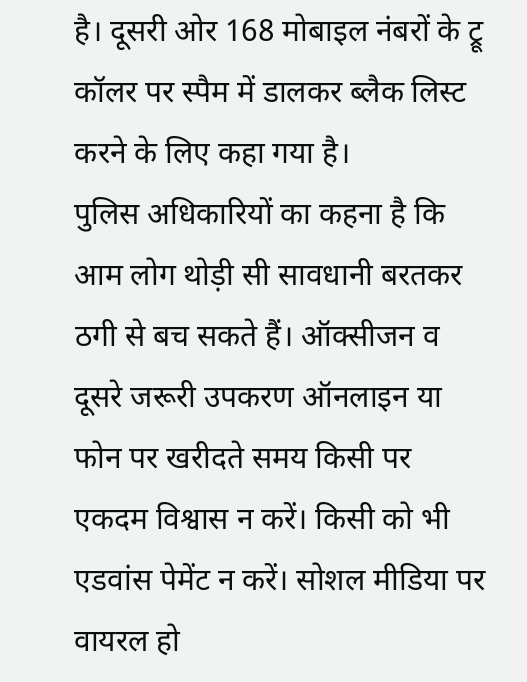है। दूसरी ओर 168 मोबाइल नंबरों के ट्रू कॉलर पर स्पैम में डालकर ब्लैक लिस्ट करने के लिए कहा गया है।
पुलिस अधिकारियों का कहना है कि आम लोग थोड़ी सी सावधानी बरतकर ठगी से बच सकते हैं। ऑक्सीजन व दूसरे जरूरी उपकरण ऑनलाइन या फोन पर खरीदते समय किसी पर एकदम विश्वास न करें। किसी को भी एडवांस पेमेंट न करें। सोशल मीडिया पर वायरल हो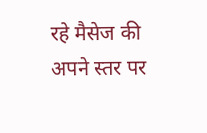रहे मैसेज की अपने स्तर पर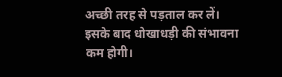अच्छी तरह से पड़ताल कर लें। इसके बाद धोखाधड़ी की संभावना कम होगी।